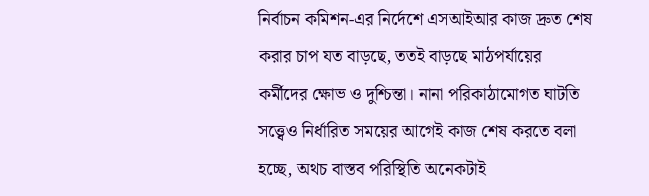নির্বাচন কমিশন-এর নির্দেশে এসআইআর কাজ দ্রুত শেষ করার চাপ যত বাড়ছে, ততই বাড়ছে মাঠপর্যায়ের কর্মীদের ক্ষোভ ও দুশ্চিন্তা। নানা পরিকাঠামোগত ঘাটতি সত্ত্বেও নির্ধারিত সময়ের আগেই কাজ শেষ করতে বলা হচ্ছে, অথচ বাস্তব পরিস্থিতি অনেকটাই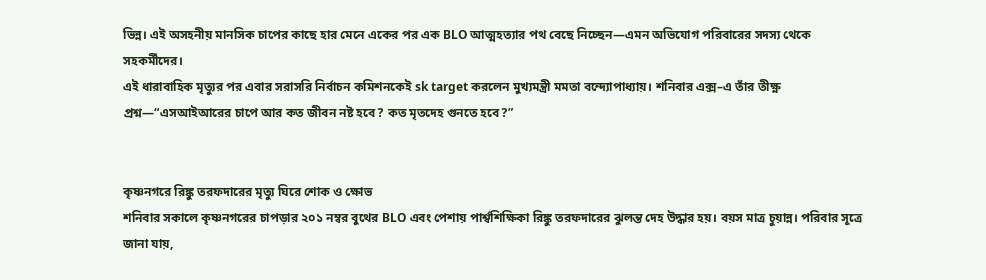ভিন্ন। এই অসহনীয় মানসিক চাপের কাছে হার মেনে একের পর এক BLO আত্মহত্যার পথ বেছে নিচ্ছেন—এমন অভিযোগ পরিবারের সদস্য থেকে সহকর্মীদের।
এই ধারাবাহিক মৃত্যুর পর এবার সরাসরি নির্বাচন কমিশনকেই sk target করলেন মুখ্যমন্ত্রী মমতা বন্দ্যোপাধ্যায়। শনিবার এক্স–এ তাঁর তীক্ষ্ণ প্রশ্ন—“এসআইআরের চাপে আর কত জীবন নষ্ট হবে? কত মৃতদেহ গুনতে হবে?”


কৃষ্ণনগরে রিঙ্কু তরফদারের মৃত্যু ঘিরে শোক ও ক্ষোভ
শনিবার সকালে কৃষ্ণনগরের চাপড়ার ২০১ নম্বর বুথের BLO এবং পেশায় পার্শ্বশিক্ষিকা রিঙ্কু তরফদারের ঝুলন্ত দেহ উদ্ধার হয়। বয়স মাত্র চুয়ান্ন। পরিবার সূত্রে জানা যায়,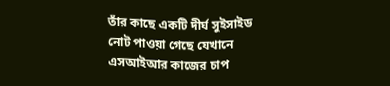তাঁর কাছে একটি দীর্ঘ সুইসাইড নোট পাওয়া গেছে যেখানে এসআইআর কাজের চাপ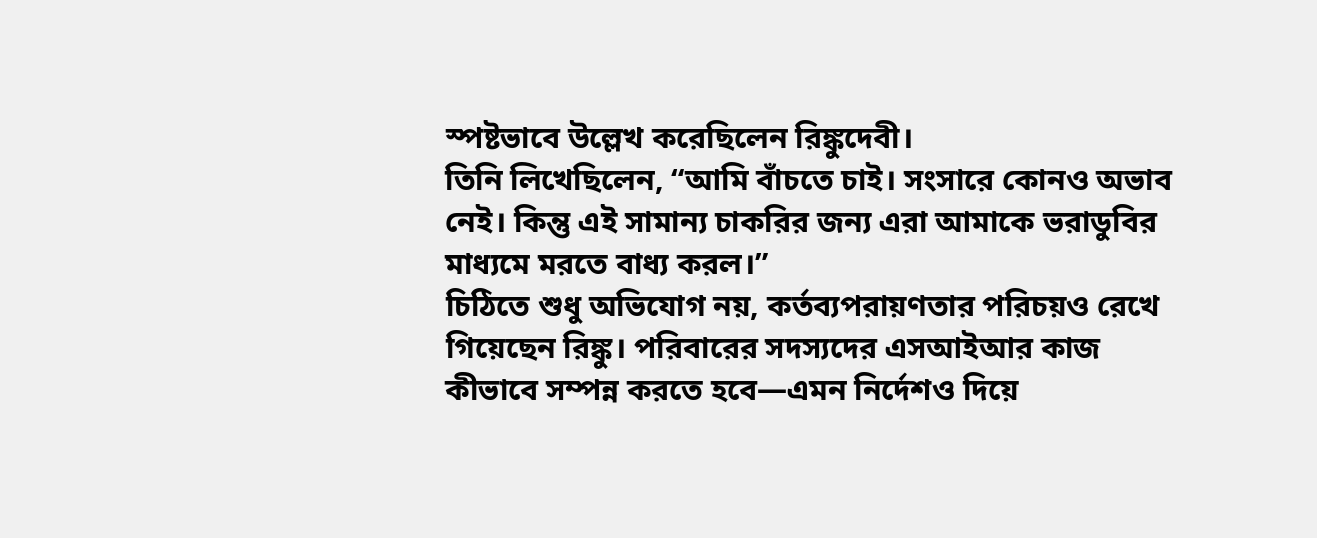স্পষ্টভাবে উল্লেখ করেছিলেন রিঙ্কুদেবী।
তিনি লিখেছিলেন, “আমি বাঁচতে চাই। সংসারে কোনও অভাব নেই। কিন্তু এই সামান্য চাকরির জন্য এরা আমাকে ভরাডুবির মাধ্যমে মরতে বাধ্য করল।”
চিঠিতে শুধু অভিযোগ নয়, কর্তব্যপরায়ণতার পরিচয়ও রেখে গিয়েছেন রিঙ্কু। পরিবারের সদস্যদের এসআইআর কাজ কীভাবে সম্পন্ন করতে হবে—এমন নির্দেশও দিয়ে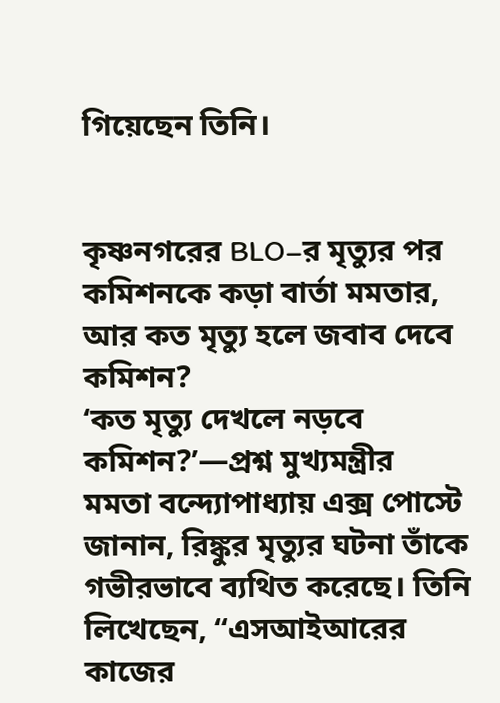গিয়েছেন তিনি।


কৃষ্ণনগরের BLO–র মৃত্যুর পর কমিশনকে কড়া বার্তা মমতার, আর কত মৃত্যু হলে জবাব দেবে কমিশন?
‘কত মৃত্যু দেখলে নড়বে কমিশন?’—প্রশ্ন মুখ্যমন্ত্রীর
মমতা বন্দ্যোপাধ্যায় এক্স পোস্টে জানান, রিঙ্কুর মৃত্যুর ঘটনা তাঁকে গভীরভাবে ব্যথিত করেছে। তিনি লিখেছেন, “এসআইআরের কাজের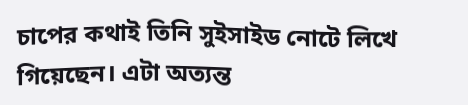চাপের কথাই তিনি সুইসাইড নোটে লিখে গিয়েছেন। এটা অত্যন্ত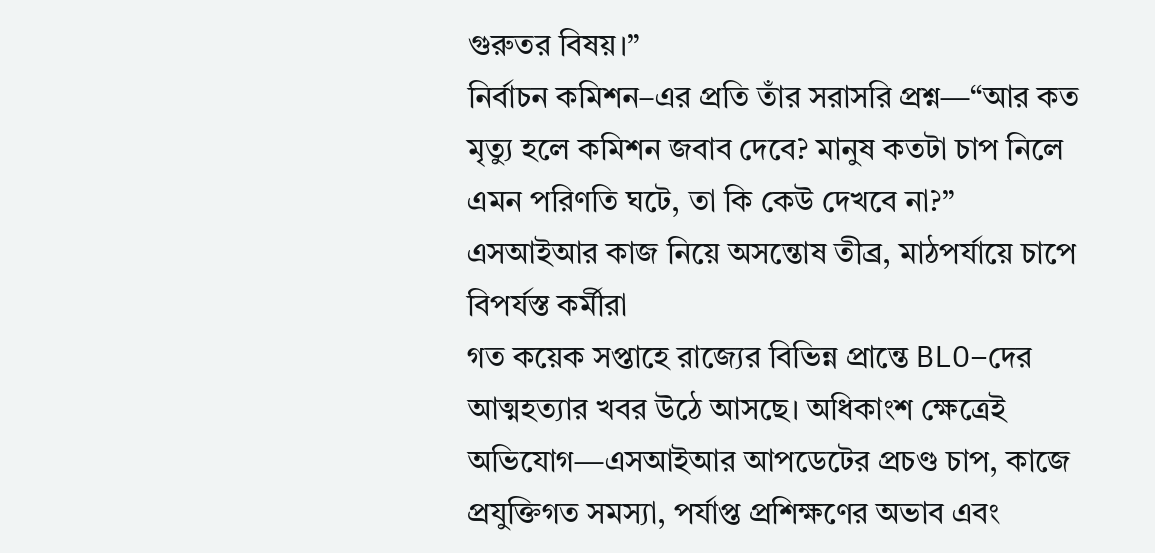গুরুতর বিষয়।”
নির্বাচন কমিশন–এর প্রতি তাঁর সরাসরি প্রশ্ন—“আর কত মৃত্যু হলে কমিশন জবাব দেবে? মানুষ কতটা চাপ নিলে এমন পরিণতি ঘটে, তা কি কেউ দেখবে না?”
এসআইআর কাজ নিয়ে অসন্তোষ তীব্র, মাঠপর্যায়ে চাপে বিপর্যস্ত কর্মীরা
গত কয়েক সপ্তাহে রাজ্যের বিভিন্ন প্রান্তে BLO–দের আত্মহত্যার খবর উঠে আসছে। অধিকাংশ ক্ষেত্রেই অভিযোগ—এসআইআর আপডেটের প্রচণ্ড চাপ, কাজে প্রযুক্তিগত সমস্যা, পর্যাপ্ত প্রশিক্ষণের অভাব এবং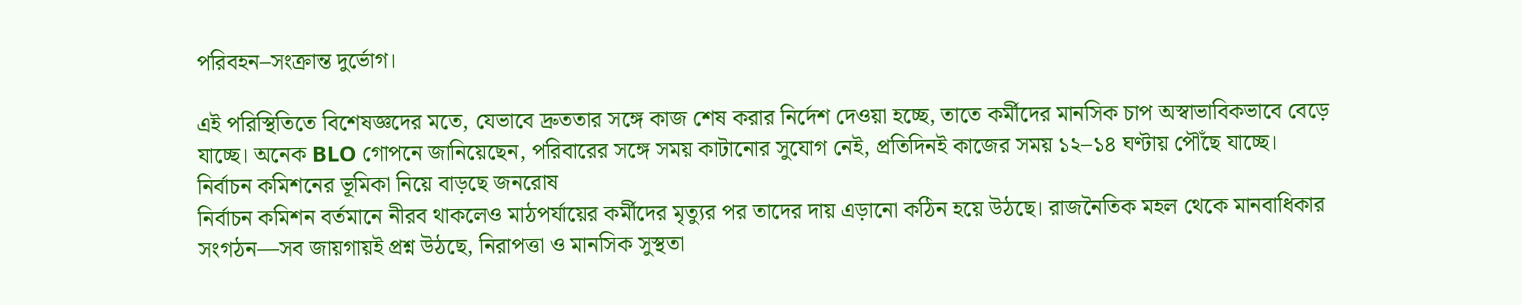পরিবহন–সংক্রান্ত দুর্ভোগ।

এই পরিস্থিতিতে বিশেষজ্ঞদের মতে, যেভাবে দ্রুততার সঙ্গে কাজ শেষ করার নির্দেশ দেওয়া হচ্ছে, তাতে কর্মীদের মানসিক চাপ অস্বাভাবিকভাবে বেড়ে যাচ্ছে। অনেক BLO গোপনে জানিয়েছেন, পরিবারের সঙ্গে সময় কাটানোর সুযোগ নেই, প্রতিদিনই কাজের সময় ১২–১৪ ঘণ্টায় পৌঁছে যাচ্ছে।
নির্বাচন কমিশনের ভূমিকা নিয়ে বাড়ছে জনরোষ
নির্বাচন কমিশন বর্তমানে নীরব থাকলেও মাঠপর্যায়ের কর্মীদের মৃত্যুর পর তাদের দায় এড়ানো কঠিন হয়ে উঠছে। রাজনৈতিক মহল থেকে মানবাধিকার সংগঠন—সব জায়গায়ই প্রশ্ন উঠছে, নিরাপত্তা ও মানসিক সুস্থতা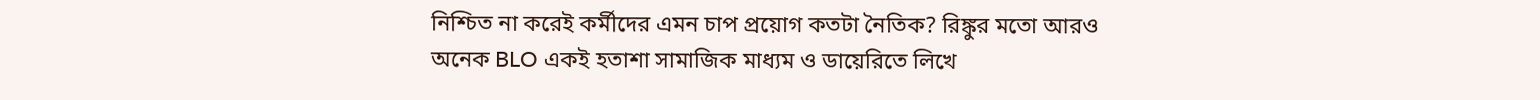নিশ্চিত না করেই কর্মীদের এমন চাপ প্রয়োগ কতটা নৈতিক? রিঙ্কুর মতো আরও অনেক BLO একই হতাশা সামাজিক মাধ্যম ও ডায়েরিতে লিখে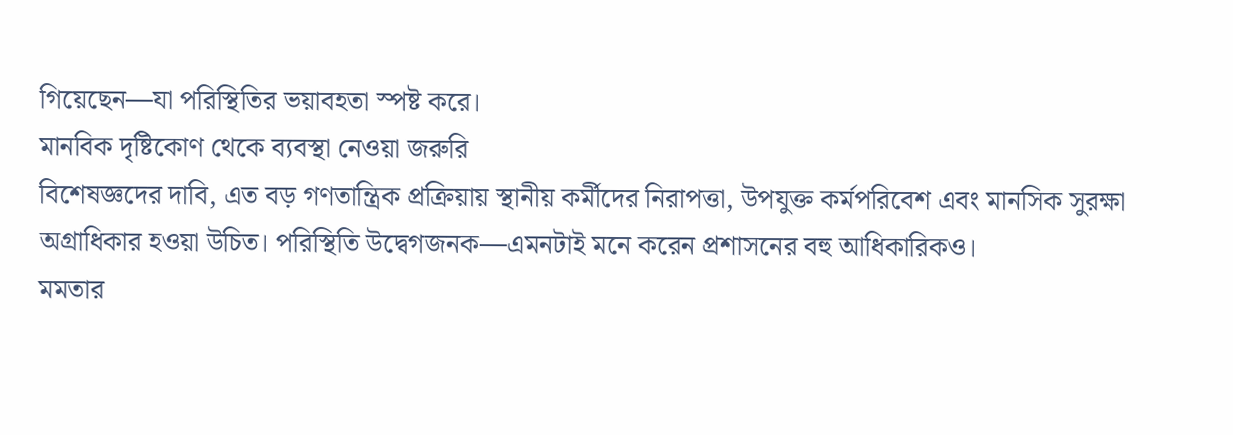গিয়েছেন—যা পরিস্থিতির ভয়াবহতা স্পষ্ট করে।
মানবিক দৃষ্টিকোণ থেকে ব্যবস্থা নেওয়া জরুরি
বিশেষজ্ঞদের দাবি, এত বড় গণতান্ত্রিক প্রক্রিয়ায় স্থানীয় কর্মীদের নিরাপত্তা, উপযুক্ত কর্মপরিবেশ এবং মানসিক সুরক্ষা অগ্রাধিকার হওয়া উচিত। পরিস্থিতি উদ্বেগজনক—এমনটাই মনে করেন প্রশাসনের বহু আধিকারিকও।
মমতার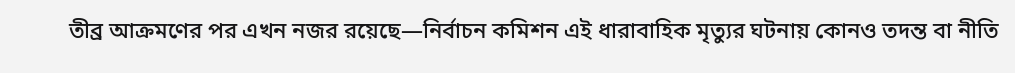তীব্র আক্রমণের পর এখন নজর রয়েছে—নির্বাচন কমিশন এই ধারাবাহিক মৃত্যুর ঘটনায় কোনও তদন্ত বা নীতি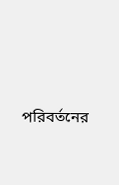পরিবর্তনের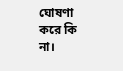ঘোষণা করে কি না।